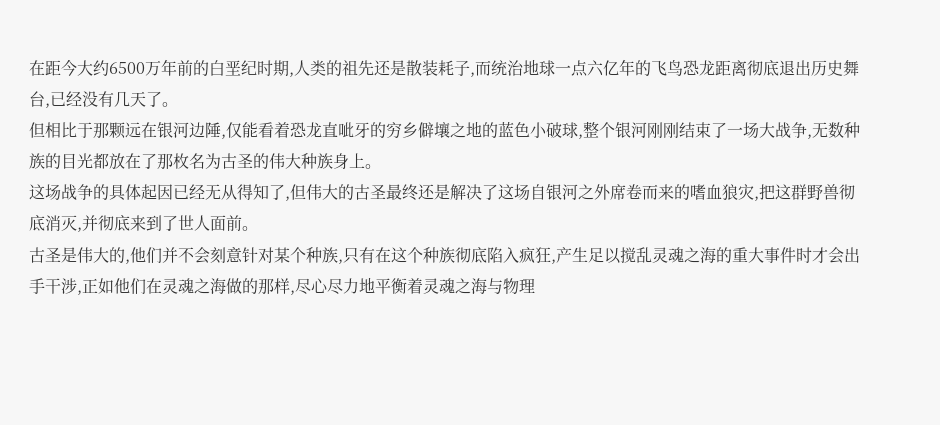在距今大约6500万年前的白垩纪时期,人类的祖先还是散装耗子,而统治地球一点六亿年的飞鸟恐龙距离彻底退出历史舞台,已经没有几天了。
但相比于那颗远在银河边陲,仅能看着恐龙直呲牙的穷乡僻壤之地的蓝色小破球,整个银河刚刚结束了一场大战争,无数种族的目光都放在了那枚名为古圣的伟大种族身上。
这场战争的具体起因已经无从得知了,但伟大的古圣最终还是解决了这场自银河之外席卷而来的嗜血狼灾,把这群野兽彻底消灭,并彻底来到了世人面前。
古圣是伟大的,他们并不会刻意针对某个种族,只有在这个种族彻底陷入疯狂,产生足以搅乱灵魂之海的重大事件时才会出手干涉,正如他们在灵魂之海做的那样,尽心尽力地平衡着灵魂之海与物理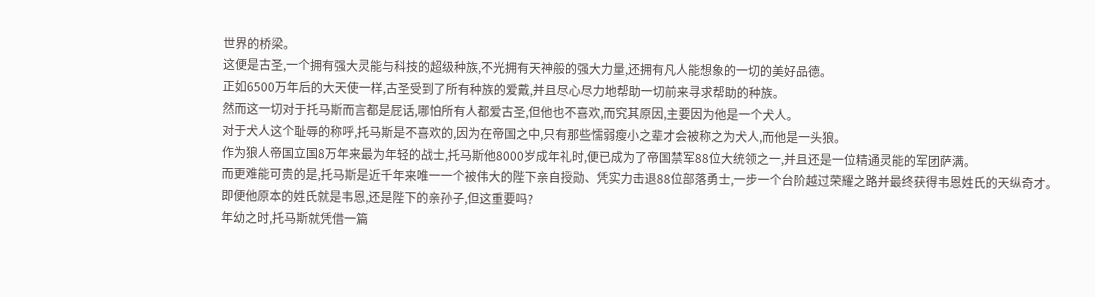世界的桥梁。
这便是古圣,一个拥有强大灵能与科技的超级种族,不光拥有天神般的强大力量,还拥有凡人能想象的一切的美好品德。
正如6500万年后的大天使一样,古圣受到了所有种族的爱戴,并且尽心尽力地帮助一切前来寻求帮助的种族。
然而这一切对于托马斯而言都是屁话,哪怕所有人都爱古圣,但他也不喜欢,而究其原因,主要因为他是一个犬人。
对于犬人这个耻辱的称呼,托马斯是不喜欢的,因为在帝国之中,只有那些懦弱瘦小之辈才会被称之为犬人,而他是一头狼。
作为狼人帝国立国8万年来最为年轻的战士,托马斯他8000岁成年礼时,便已成为了帝国禁军88位大统领之一,并且还是一位精通灵能的军团萨满。
而更难能可贵的是,托马斯是近千年来唯一一个被伟大的陛下亲自授勋、凭实力击退88位部落勇士,一步一个台阶越过荣耀之路并最终获得韦恩姓氏的天纵奇才。
即便他原本的姓氏就是韦恩,还是陛下的亲孙子,但这重要吗?
年幼之时,托马斯就凭借一篇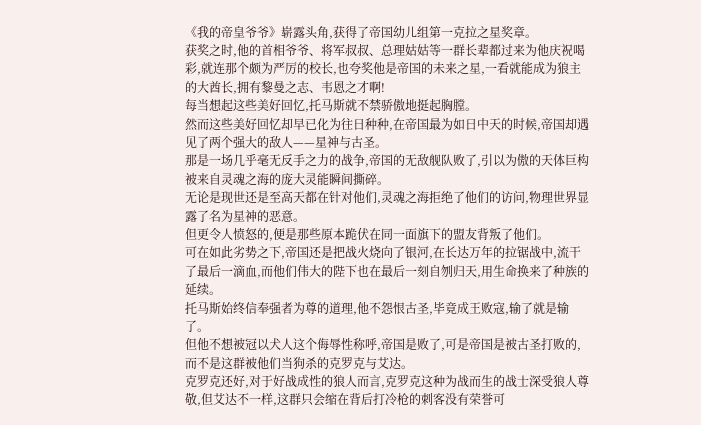《我的帝皇爷爷》崭露头角,获得了帝国幼儿组第一克拉之星奖章。
获奖之时,他的首相爷爷、将军叔叔、总理姑姑等一群长辈都过来为他庆祝喝彩,就连那个颇为严厉的校长,也夸奖他是帝国的未来之星,一看就能成为狼主的大酋长,拥有黎曼之志、韦恩之才啊!
每当想起这些美好回忆,托马斯就不禁骄傲地挺起胸膛。
然而这些美好回忆却早已化为往日种种,在帝国最为如日中天的时候,帝国却遇见了两个强大的敌人——星神与古圣。
那是一场几乎毫无反手之力的战争,帝国的无敌舰队败了,引以为傲的天体巨构被来自灵魂之海的庞大灵能瞬间撕碎。
无论是现世还是至高天都在针对他们,灵魂之海拒绝了他们的访问,物理世界显露了名为星神的恶意。
但更令人愤怒的,便是那些原本跪伏在同一面旗下的盟友背叛了他们。
可在如此劣势之下,帝国还是把战火烧向了银河,在长达万年的拉锯战中,流干了最后一滴血,而他们伟大的陛下也在最后一刻自刎归天,用生命换来了种族的延续。
托马斯始终信奉强者为尊的道理,他不怨恨古圣,毕竟成王败寇,输了就是输了。
但他不想被冠以犬人这个侮辱性称呼,帝国是败了,可是帝国是被古圣打败的,而不是这群被他们当狗杀的克罗克与艾达。
克罗克还好,对于好战成性的狼人而言,克罗克这种为战而生的战士深受狼人尊敬,但艾达不一样,这群只会缩在背后打冷枪的刺客没有荣誉可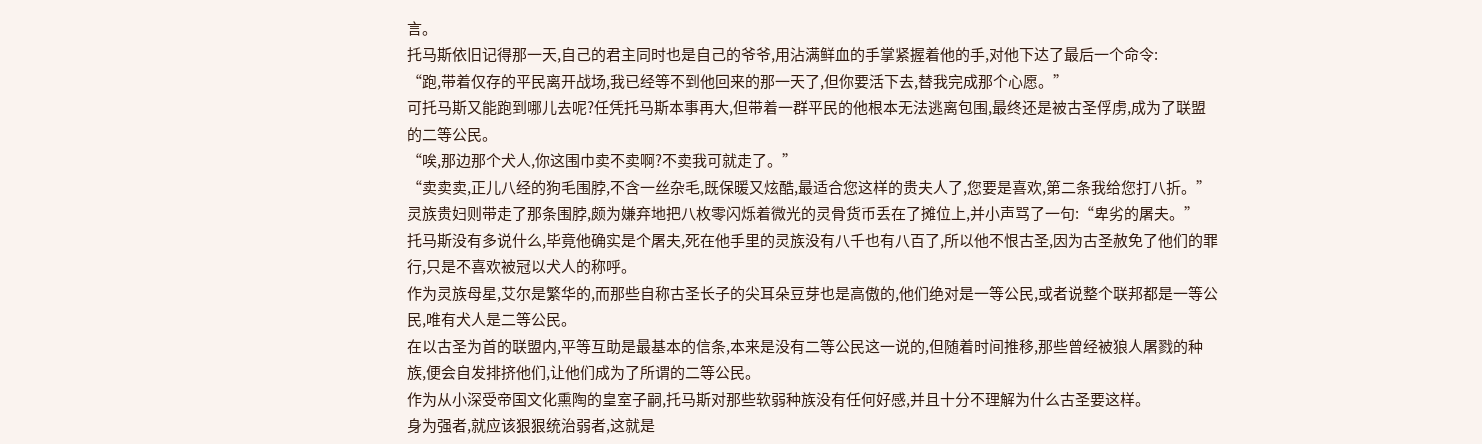言。
托马斯依旧记得那一天,自己的君主同时也是自己的爷爷,用沾满鲜血的手掌紧握着他的手,对他下达了最后一个命令:
“跑,带着仅存的平民离开战场,我已经等不到他回来的那一天了,但你要活下去,替我完成那个心愿。”
可托马斯又能跑到哪儿去呢?任凭托马斯本事再大,但带着一群平民的他根本无法逃离包围,最终还是被古圣俘虏,成为了联盟的二等公民。
“唉,那边那个犬人,你这围巾卖不卖啊?不卖我可就走了。”
“卖卖卖,正儿八经的狗毛围脖,不含一丝杂毛,既保暖又炫酷,最适合您这样的贵夫人了,您要是喜欢,第二条我给您打八折。”
灵族贵妇则带走了那条围脖,颇为嫌弃地把八枚零闪烁着微光的灵骨货币丢在了摊位上,并小声骂了一句:“卑劣的屠夫。”
托马斯没有多说什么,毕竟他确实是个屠夫,死在他手里的灵族没有八千也有八百了,所以他不恨古圣,因为古圣赦免了他们的罪行,只是不喜欢被冠以犬人的称呼。
作为灵族母星,艾尔是繁华的,而那些自称古圣长子的尖耳朵豆芽也是高傲的,他们绝对是一等公民,或者说整个联邦都是一等公民,唯有犬人是二等公民。
在以古圣为首的联盟内,平等互助是最基本的信条,本来是没有二等公民这一说的,但随着时间推移,那些曾经被狼人屠戮的种族,便会自发排挤他们,让他们成为了所谓的二等公民。
作为从小深受帝国文化熏陶的皇室子嗣,托马斯对那些软弱种族没有任何好感,并且十分不理解为什么古圣要这样。
身为强者,就应该狠狠统治弱者,这就是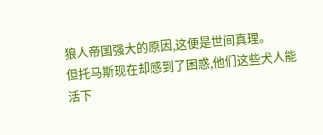狼人帝国强大的原因,这便是世间真理。
但托马斯现在却感到了困惑,他们这些犬人能活下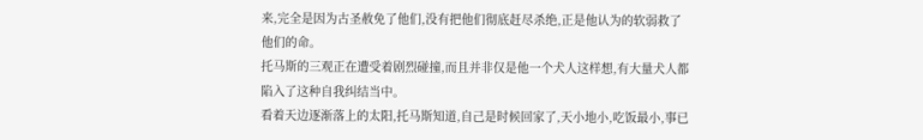来,完全是因为古圣赦免了他们,没有把他们彻底赶尽杀绝,正是他认为的软弱救了他们的命。
托马斯的三观正在遭受着剧烈碰撞,而且并非仅是他一个犬人这样想,有大量犬人都陷入了这种自我纠结当中。
看着天边逐渐落上的太阳,托马斯知道,自己是时候回家了,天小地小,吃饭最小,事已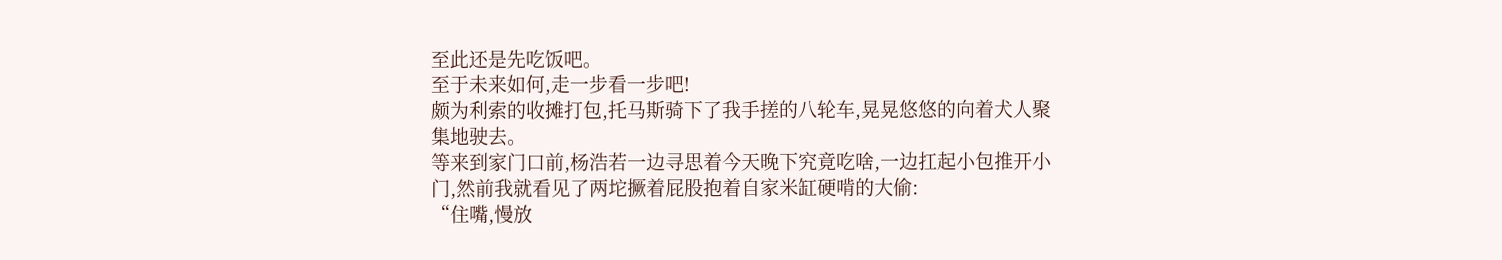至此还是先吃饭吧。
至于未来如何,走一步看一步吧!
颇为利索的收摊打包,托马斯骑下了我手搓的八轮车,晃晃悠悠的向着犬人聚集地驶去。
等来到家门口前,杨浩若一边寻思着今天晚下究竟吃啥,一边扛起小包推开小门,然前我就看见了两坨撅着屁股抱着自家米缸硬啃的大偷:
“住嘴,慢放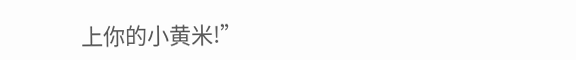上你的小黄米!”